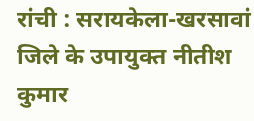रांची : सरायकेला-खरसावां जिले के उपायुक्त नीतीश कुमार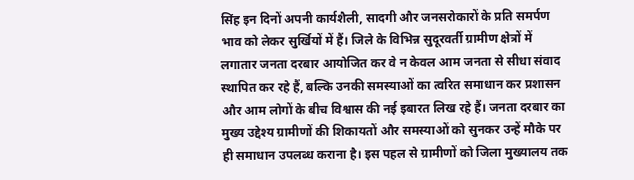सिंह इन दिनों अपनी कार्यशैली, सादगी और जनसरोकारों के प्रति समर्पण भाव को लेकर सुर्खियों में हैं। जिले के विभिन्न सुदूरवर्ती ग्रामीण क्षेत्रों में लगातार जनता दरबार आयोजित कर वे न केवल आम जनता से सीधा संवाद स्थापित कर रहे हैं, बल्कि उनकी समस्याओं का त्वरित समाधान कर प्रशासन और आम लोगों के बीच विश्वास की नई इबारत लिख रहे हैं। जनता दरबार का मुख्य उद्देश्य ग्रामीणों की शिकायतों और समस्याओं को सुनकर उन्हें मौके पर ही समाधान उपलब्ध कराना है। इस पहल से ग्रामीणों को जिला मुख्यालय तक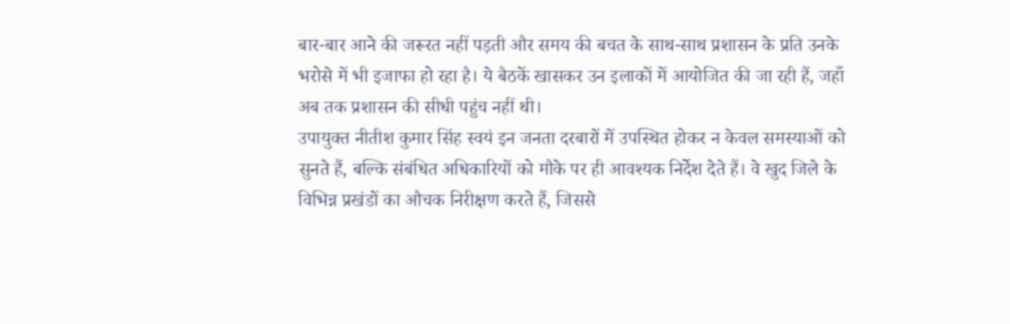बार-बार आने की जरूरत नहीं पड़ती और समय की बचत के साथ-साथ प्रशासन के प्रति उनके भरोसे में भी इजाफा हो रहा है। ये बैठकें खासकर उन इलाकों में आयोजित की जा रही हैं, जहाँ अब तक प्रशासन की सीधी पहुंच नहीं थी।
उपायुक्त नीतीश कुमार सिंह स्वयं इन जनता दरबारों में उपस्थित होकर न केवल समस्याओं को सुनते हैं, बल्कि संबंधित अधिकारियों को मौके पर ही आवश्यक निर्देश देते हैं। वे खुद जिले के विभिन्न प्रखंडों का औचक निरीक्षण करते हैं, जिससे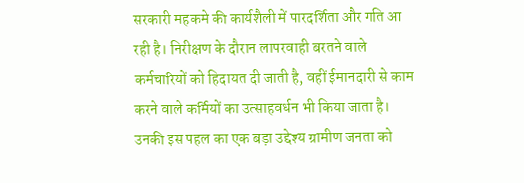सरकारी महकमे की कार्यशैली में पारदर्शिता और गति आ रही है। निरीक्षण के दौरान लापरवाही बरतने वाले कर्मचारियों को हिदायत दी जाती है, वहीं ईमानदारी से काम करने वाले कर्मियों का उत्साहवर्धन भी किया जाता है। उनकी इस पहल का एक बड़ा उद्देश्य ग्रामीण जनता को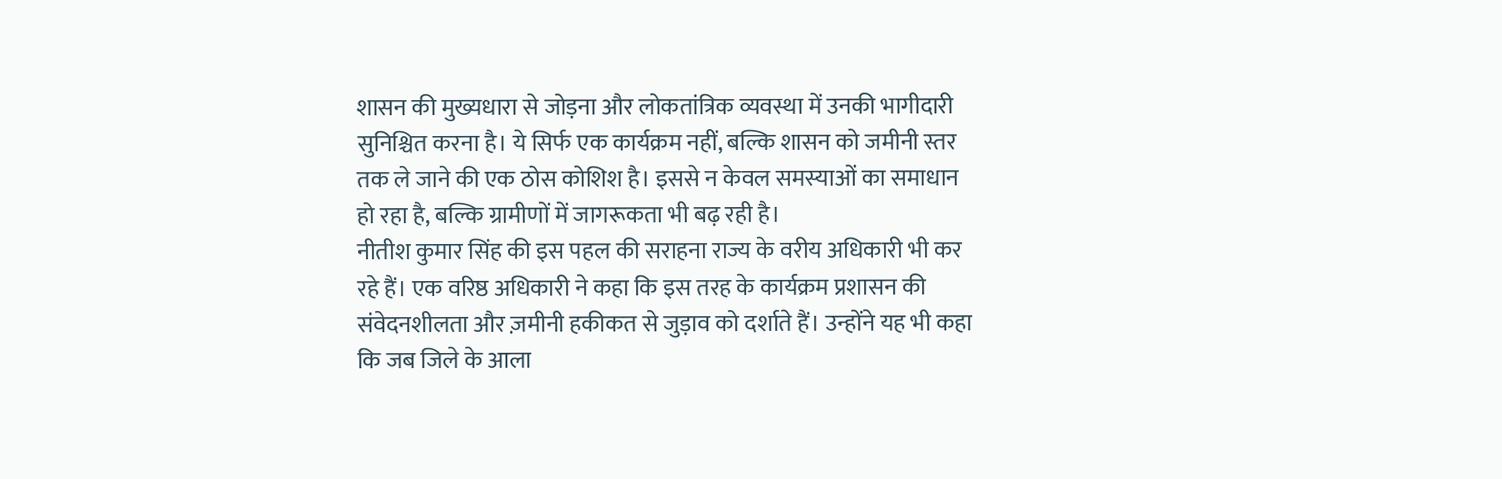शासन की मुख्यधारा से जोड़ना और लोकतांत्रिक व्यवस्था में उनकी भागीदारी सुनिश्चित करना है। ये सिर्फ एक कार्यक्रम नहीं, बल्कि शासन को जमीनी स्तर तक ले जाने की एक ठोस कोशिश है। इससे न केवल समस्याओं का समाधान हो रहा है, बल्कि ग्रामीणों में जागरूकता भी बढ़ रही है।
नीतीश कुमार सिंह की इस पहल की सराहना राज्य के वरीय अधिकारी भी कर रहे हैं। एक वरिष्ठ अधिकारी ने कहा कि इस तरह के कार्यक्रम प्रशासन की संवेदनशीलता और ज़मीनी हकीकत से जुड़ाव को दर्शाते हैं। उन्होंने यह भी कहा कि जब जिले के आला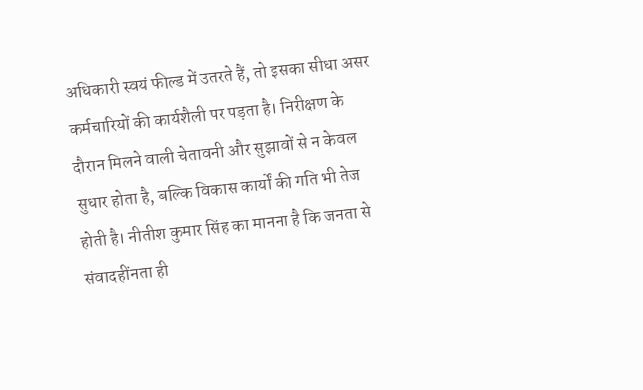अधिकारी स्वयं फील्ड में उतरते हैं, तो इसका सीधा असर कर्मचारियों की कार्यशैली पर पड़ता है। निरीक्षण के दौरान मिलने वाली चेतावनी और सुझावों से न केवल सुधार होता है, बल्कि विकास कार्यों की गति भी तेज होती है। नीतीश कुमार सिंह का मानना है कि जनता से संवादहींनता ही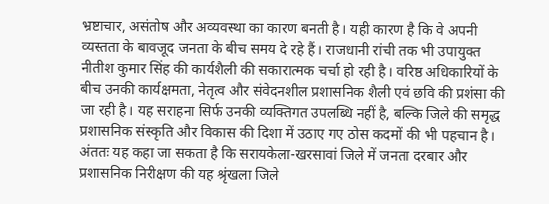भ्रष्टाचार, असंतोष और अव्यवस्था का कारण बनती है। यही कारण है कि वे अपनी व्यस्तता के बावजूद जनता के बीच समय दे रहे हैं। राजधानी रांची तक भी उपायुक्त नीतीश कुमार सिंह की कार्यशैली की सकारात्मक चर्चा हो रही है। वरिष्ठ अधिकारियों के बीच उनकी कार्यक्षमता, नेतृत्व और संवेदनशील प्रशासनिक शैली एवं छवि की प्रशंसा की जा रही है। यह सराहना सिर्फ उनकी व्यक्तिगत उपलब्धि नहीं है, बल्कि जिले की समृद्ध प्रशासनिक संस्कृति और विकास की दिशा में उठाए गए ठोस कदमों की भी पहचान है। अंततः यह कहा जा सकता है कि सरायकेला-खरसावां जिले में जनता दरबार और प्रशासनिक निरीक्षण की यह श्रृंखला जिले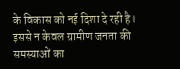के विकास को नई दिशा दे रही है। इससे न केवल ग्रामीण जनता की समस्याओं का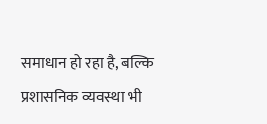समाधान हो रहा है, बल्कि प्रशासनिक व्यवस्था भी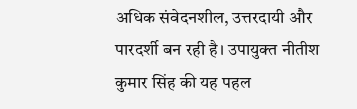अधिक संवेदनशील, उत्तरदायी और पारदर्शी बन रही है। उपायुक्त नीतीश कुमार सिंह की यह पहल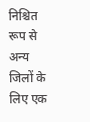निश्चित रूप से अन्य जिलों के लिए एक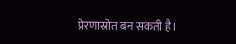प्रेरणास्रोत बन सकती है।